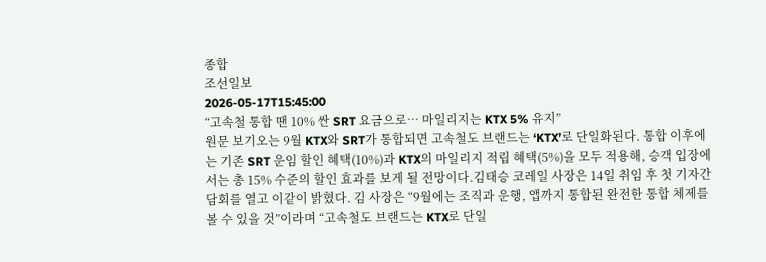종합
조선일보
2026-05-17T15:45:00
“고속철 통합 땐 10% 싼 SRT 요금으로… 마일리지는 KTX 5% 유지”
원문 보기오는 9월 KTX와 SRT가 통합되면 고속철도 브랜드는 ‘KTX’로 단일화된다. 통합 이후에는 기존 SRT 운임 할인 혜택(10%)과 KTX의 마일리지 적립 혜택(5%)을 모두 적용해, 승객 입장에서는 총 15% 수준의 할인 효과를 보게 될 전망이다.김태승 코레일 사장은 14일 취임 후 첫 기자간담회를 열고 이같이 밝혔다. 김 사장은 “9월에는 조직과 운행, 앱까지 통합된 완전한 통합 체제를 볼 수 있을 것”이라며 “고속철도 브랜드는 KTX로 단일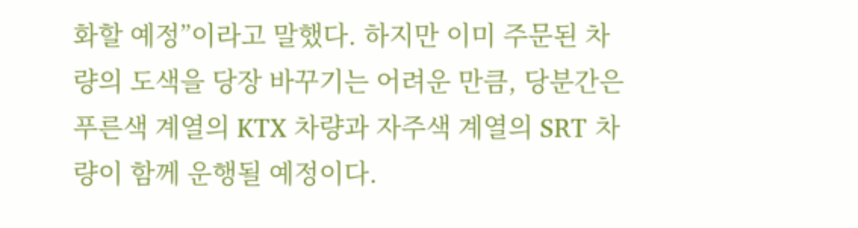화할 예정”이라고 말했다. 하지만 이미 주문된 차량의 도색을 당장 바꾸기는 어려운 만큼, 당분간은 푸른색 계열의 KTX 차량과 자주색 계열의 SRT 차량이 함께 운행될 예정이다.